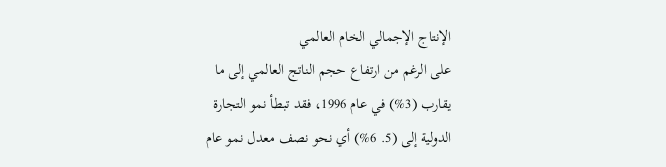الإنتاج الإجمالي الخام العالمي
على الرغم من ارتفاع حجم الناتج العالمي إلى ما يقارب (3%) في عام 1996، فقد تبطأ نمو التجارة الدولية إلى (5. 6%) أي نحو نصف معدل نمو عام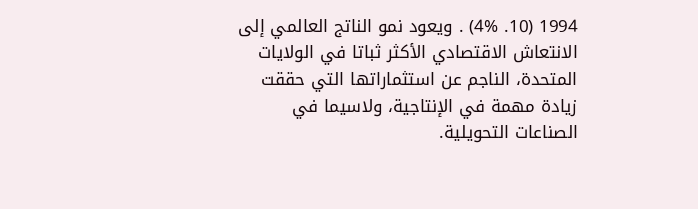1994 (10. 4%) . ويعود نمو الناتج العالمي إلى الانتعاش الاقتصادي الأكثر ثباتا في الولايات المتحدة، الناجم عن استثماراتها التي حققت زيادة مهمة في الإنتاجية، ولاسيما في الصناعات التحويلية.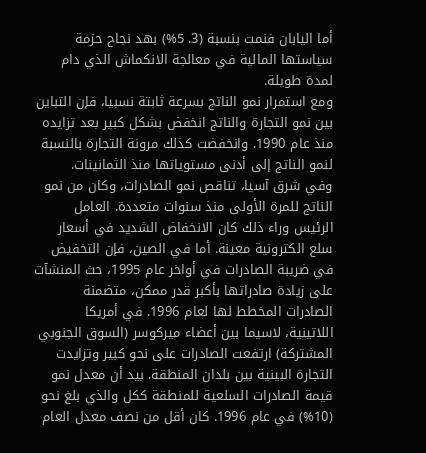أما اليابان فنمت بنسبة (3. 5%) بهد نجاح حزمة سياستها المالية في معالجة الانكماش الذي دام لمدة طويلة.
ومع استمرار نمو الناتج بسرعة ثابتة نسبيا، فإن التباين بين نمو التجارة والناتج انخفض بشكل كبير بعد تزايده منذ عام 1990. وانخفضت كذلك مرونة التجارة بالنسبة لنمو الناتج إلى أدنى مستوياتها منذ الثمانينات.
وفي شرق آسيا، تناقص نمو الصادرات، وكان من نمو الناتج للمرة الأولى منذ سنوات متعددة. العامل الرئيس وراء ذلك كان الانخفاض الشديد في أسعار سلع الكترونية معينة. أما في الصين، فإن التخفيض في ضريبة الصادرات في أواخر عام 1995، حث المنشآت على زيادة صادراتها بأكبر قدر ممكن، متضمنة الصادرات المخطط لها لعام 1996. في أمريكا اللاتينية، لاسيما بين أعضاء ميركوسر (السوق الجنوبي المشتركة) ارتفعت الصادرات على نحو كبير وتزايدت التجارة البينية بين بلدان المنطقة. بيد أن معدل نمو قيمة الصادرات السلعية للمنطقة ككل والذي بلغ نحو (10%) في عام 1996. كان أقل من نصف معدل العام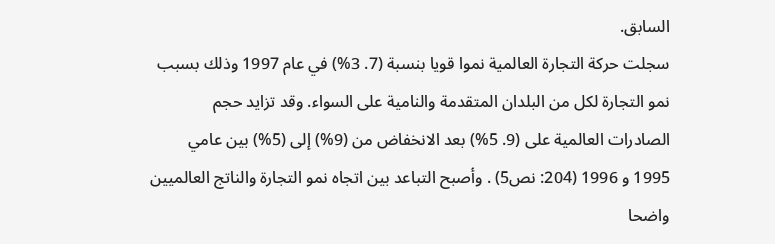السابق.
سجلت حركة التجارة العالمية نموا قويا بنسبة (7. 3%) في عام 1997 وذلك بسبب نمو التجارة لكل من البلدان المتقدمة والنامية على السواء. وقد تزايد حجم الصادرات العالمية على (9. 5%) بعد الانخفاض من (9%) إلى (5%) بين عامي 1995 و 1996 (204: نص5) . وأصبح التباعد بين اتجاه نمو التجارة والناتج العالميين واضحا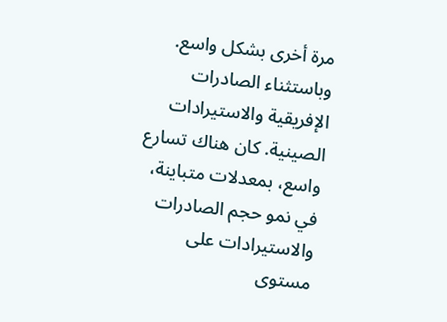مرة أخرى بشكل واسع. وباستثناء الصادرات الإفريقية والاستيرادات الصينية. كان هناك تسارع واسع، بمعدلات متباينة، في نمو حجم الصادرات والاستيرادات على مستوى